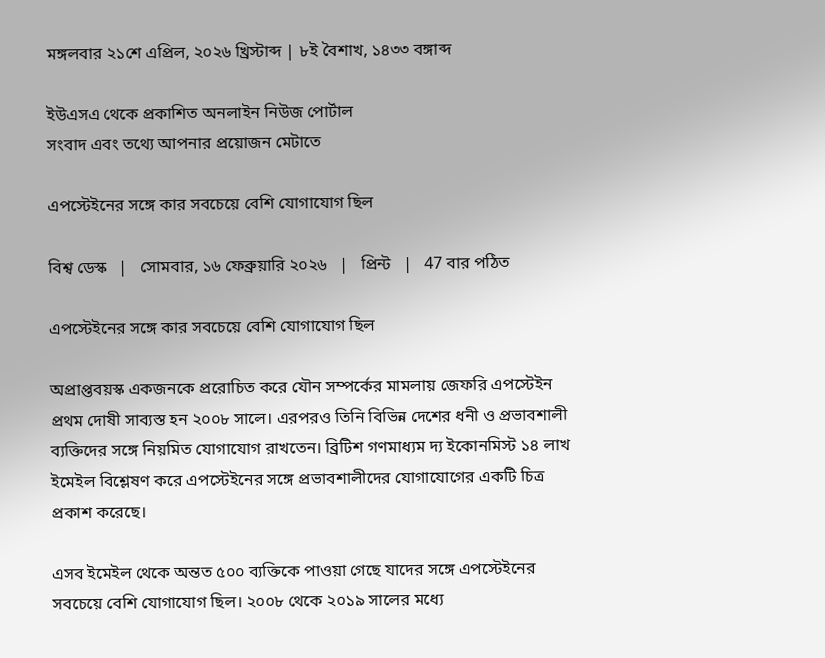মঙ্গলবার ২১শে এপ্রিল, ২০২৬ খ্রিস্টাব্দ | ৮ই বৈশাখ, ১৪৩৩ বঙ্গাব্দ

ইউএসএ থেকে প্রকাশিত অনলাইন নিউজ পোর্টাল
সংবাদ এবং তথ্যে আপনার প্রয়োজন মেটাতে

এপস্টেইনের সঙ্গে কার সবচেয়ে বেশি যোগাযোগ ছিল

বিশ্ব ডেস্ক   |   সোমবার, ১৬ ফেব্রুয়ারি ২০২৬   |   প্রিন্ট   |   47 বার পঠিত

এপস্টেইনের সঙ্গে কার সবচেয়ে বেশি যোগাযোগ ছিল

অপ্রাপ্তবয়স্ক একজনকে প্ররোচিত করে যৌন সম্পর্কের মামলায় জেফরি এপস্টেইন প্রথম দোষী সাব্যস্ত হন ২০০৮ সালে। এরপরও তিনি বিভিন্ন দেশের ধনী ও প্রভাবশালী ব্যক্তিদের সঙ্গে নিয়মিত যোগাযোগ রাখতেন। ব্রিটিশ গণমাধ্যম দ্য ইকোনমিস্ট ১৪ লাখ ইমেইল বিশ্লেষণ করে এপস্টেইনের সঙ্গে প্রভাবশালীদের যোগাযোগের একটি চিত্র প্রকাশ করেছে।

এসব ইমেইল থেকে অন্তত ৫০০ ব্যক্তিকে পাওয়া গেছে যাদের সঙ্গে এপস্টেইনের সবচেয়ে বেশি যোগাযোগ ছিল। ২০০৮ থেকে ২০১৯ সালের মধ্যে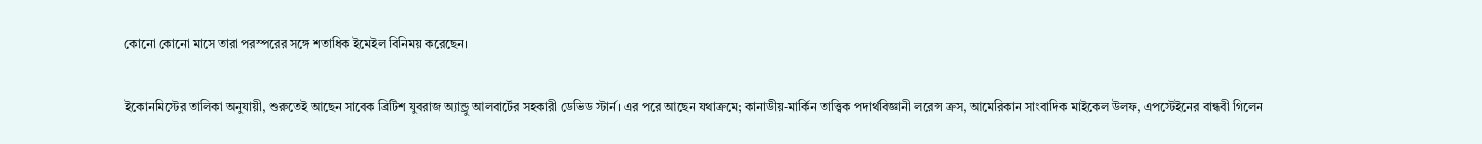কোনো কোনো মাসে তারা পরস্পরের সঙ্গে শতাধিক ইমেইল বিনিময় করেছেন।

ইকোনমিস্টের তালিকা অনুযায়ী, শুরুতেই আছেন সাবেক ব্রিটিশ যুবরাজ অ্যান্ড্রু আলবার্টের সহকারী ডেভিড স্টার্ন। এর পরে আছেন যথাক্রমে; কানাডীয়-মার্কিন তাত্ত্বিক পদার্থবিজ্ঞানী লরেন্স ক্রস, আমেরিকান সাংবাদিক মাইকেল উলফ, এপস্টেইনের বান্ধবী গিলেন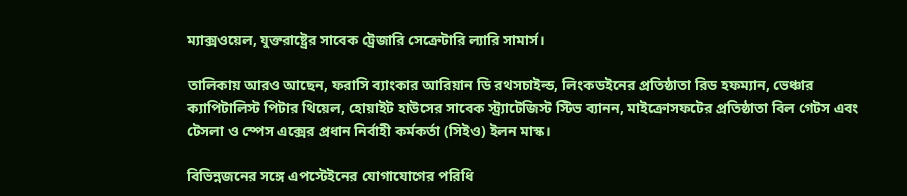ম্যাক্সওয়েল, যুক্তরাষ্ট্রের সাবেক ট্রেজারি সেক্রেটারি ল্যারি সামার্স।

তালিকায় আরও আছেন, ফরাসি ব্যাংকার আরিয়ান ডি রথসচাইল্ড, লিংকডইনের প্রতিষ্ঠাতা রিড হফম্যান, ভেঞ্চার ক্যাপিটালিস্ট পিটার থিয়েল, হোয়াইট হাউসের সাবেক স্ট্র্যাটেজিস্ট স্টিভ ব্যানন, মাইক্রোসফটের প্রতিষ্ঠাতা বিল গেটস এবং টেসলা ও স্পেস এক্সের প্রধান নির্বাহী কর্মকর্তা (সিইও) ইলন মাস্ক।

বিভিন্নজনের সঙ্গে এপস্টেইনের যোগাযোগের পরিধি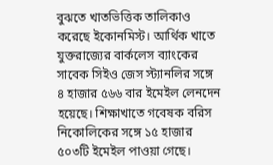বুঝতে খাতভিত্তিক তালিকাও করেছে ইকোনমিস্ট। আর্থিক খাতে যুক্তরাজ্যের বার্কলেস ব্যাংকের সাবেক সিইও জেস স্ট্যানলির সঙ্গে ৪ হাজার ৫৬৬ বার ইমেইল লেনদেন হয়েছে। শিক্ষাখাতে গবেষক বরিস নিকোলিকের সঙ্গে ১৫ হাজার ৫০৩টি ইমেইল পাওয়া গেছে।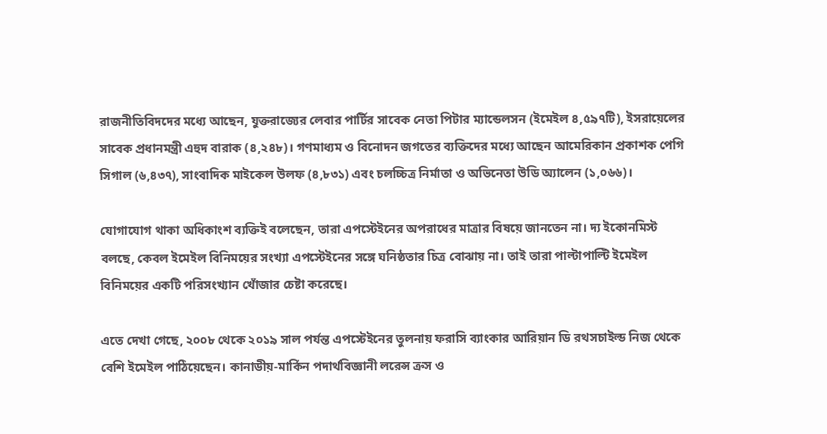রাজনীতিবিদদের মধ্যে আছেন, যুক্তরাজ্যের লেবার পার্টির সাবেক নেতা পিটার ম্যান্ডেলসন (ইমেইল ৪,৫৯৭টি), ইসরায়েলের সাবেক প্রধানমন্ত্রী এহুদ বারাক (৪,২৪৮)। গণমাধ্যম ও বিনোদন জগতের ব্যক্তিদের মধ্যে আছেন আমেরিকান প্রকাশক পেগি সিগাল (৬,৪৩৭), সাংবাদিক মাইকেল উলফ (৪,৮৩১) এবং চলচ্চিত্র নির্মাতা ও অভিনেতা উডি অ্যালেন (১,০৬৬)।

যোগাযোগ থাকা অধিকাংশ ব্যক্তিই বলেছেন, তারা এপস্টেইনের অপরাধের মাত্রার বিষয়ে জানতেন না। দ্য ইকোনমিস্ট বলছে, কেবল ইমেইল বিনিময়ের সংখ্যা এপস্টেইনের সঙ্গে ঘনিষ্ঠতার চিত্র বোঝায় না। তাই তারা পাল্টাপাল্টি ইমেইল বিনিময়ের একটি পরিসংখ্যান খোঁজার চেষ্টা করেছে।

এতে দেখা গেছে, ২০০৮ থেকে ২০১৯ সাল পর্যন্ত এপস্টেইনের তুলনায় ফরাসি ব্যাংকার আরিয়ান ডি রথসচাইল্ড নিজ থেকে বেশি ইমেইল পাঠিয়েছেন। কানাডীয়-মার্কিন পদার্থবিজ্ঞানী লরেন্স ক্রস ও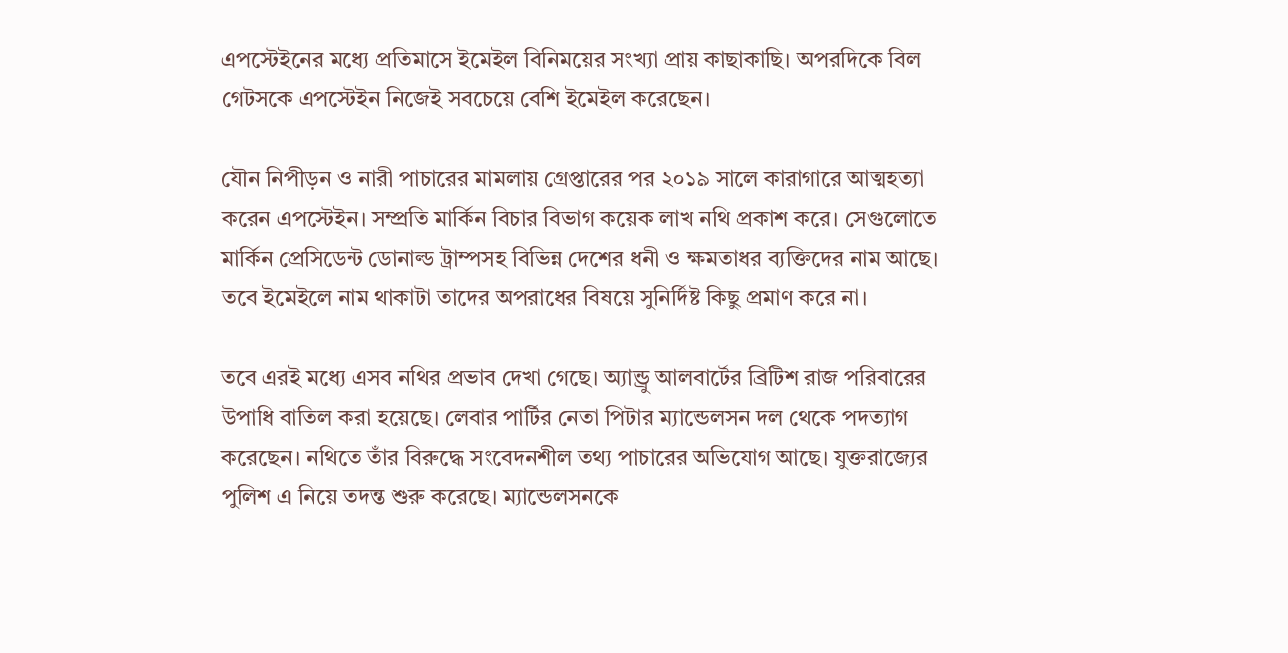এপস্টেইনের মধ্যে প্রতিমাসে ইমেইল বিনিময়ের সংখ্যা প্রায় কাছাকাছি। অপরদিকে বিল গেটসকে এপস্টেইন নিজেই সবচেয়ে বেশি ইমেইল করেছেন।

যৌন নিপীড়ন ও নারী পাচারের মামলায় গ্রেপ্তারের পর ২০১৯ সালে কারাগারে আত্মহত্যা করেন এপস্টেইন। সম্প্রতি মার্কিন বিচার বিভাগ কয়েক লাখ নথি প্রকাশ করে। সেগুলোতে মার্কিন প্রেসিডেন্ট ডোনাল্ড ট্রাম্পসহ বিভিন্ন দেশের ধনী ও ক্ষমতাধর ব্যক্তিদের নাম আছে। তবে ইমেইলে নাম থাকাটা তাদের অপরাধের বিষয়ে সুনির্দিষ্ট কিছু প্রমাণ করে না।

তবে এরই মধ্যে এসব নথির প্রভাব দেখা গেছে। অ্যান্ড্রু আলবার্টের ব্রিটিশ রাজ পরিবারের উপাধি বাতিল করা হয়েছে। লেবার পার্টির নেতা পিটার ম্যান্ডেলসন দল থেকে পদত্যাগ করেছেন। নথিতে তাঁর বিরুদ্ধে সংবেদনশীল তথ্য পাচারের অভিযোগ আছে। যুক্তরাজ্যের পুলিশ এ নিয়ে তদন্ত শুরু করেছে। ম্যান্ডেলসনকে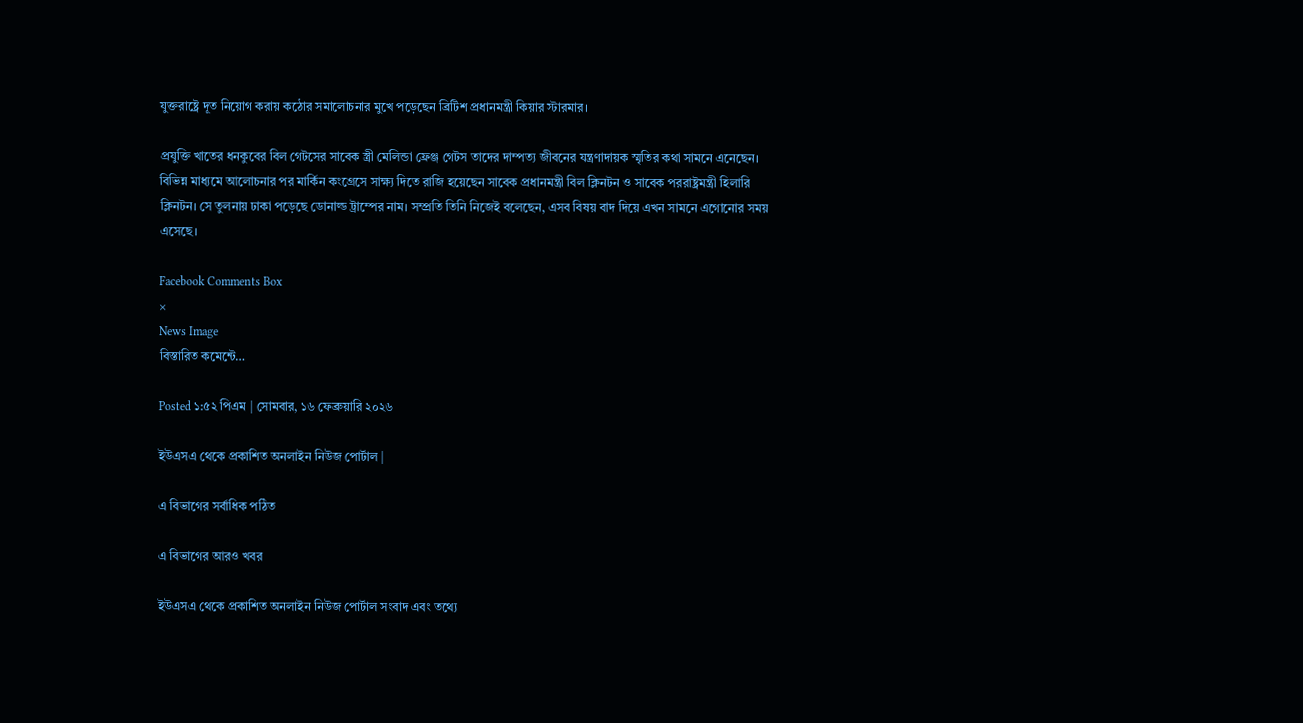যুক্তরাষ্ট্রে দূত নিয়োগ করায় কঠোর সমালোচনার মুখে পড়েছেন ব্রিটিশ প্রধানমন্ত্রী কিয়ার স্টারমার।

প্রযুক্তি খাতের ধনকুবের বিল গেটসের সাবেক স্ত্রী মেলিন্ডা ফ্রেঞ্জ গেটস তাদের দাম্পত্য জীবনের যন্ত্রণাদায়ক স্মৃতির কথা সামনে এনেছেন। বিভিন্ন মাধ্যমে আলোচনার পর মার্কিন কংগ্রেসে সাক্ষ্য দিতে রাজি হয়েছেন সাবেক প্রধানমন্ত্রী বিল ক্লিনটন ও সাবেক পররাষ্ট্রমন্ত্রী হিলারি ক্লিনটন। সে তুলনায় ঢাকা পড়েছে ডোনাল্ড ট্রাম্পের নাম। সম্প্রতি তিনি নিজেই বলেছেন, এসব বিষয় বাদ দিয়ে এখন সামনে এগোনোর সময় এসেছে।

Facebook Comments Box
×
News Image
বিস্তারিত কমেন্টে…

Posted ১:৫২ পিএম | সোমবার, ১৬ ফেব্রুয়ারি ২০২৬

ইউএসএ থেকে প্রকাশিত অনলাইন নিউজ পোর্টাল |

এ বিভাগের সর্বাধিক পঠিত

এ বিভাগের আরও খবর

ইউএসএ থেকে প্রকাশিত অনলাইন নিউজ পোর্টাল সংবাদ এবং তথ্যে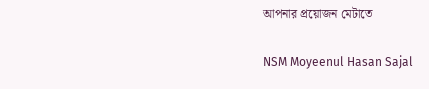আপনার প্রয়োজন মেটাতে

NSM Moyeenul Hasan Sajal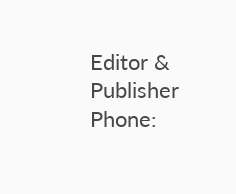Editor & Publisher
Phone: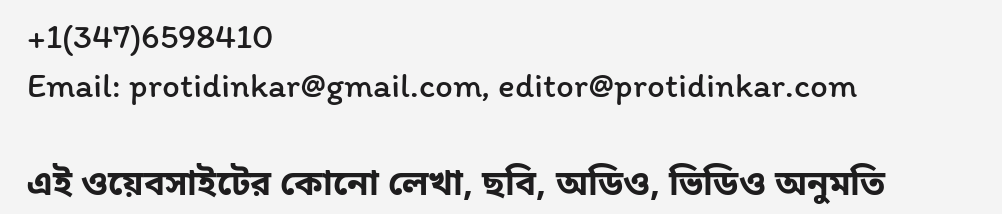+1(347)6598410
Email: protidinkar@gmail.com, editor@protidinkar.com

এই ওয়েবসাইটের কোনো লেখা, ছবি, অডিও, ভিডিও অনুমতি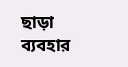ছাড়া ব্যবহার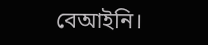বেআইনি।